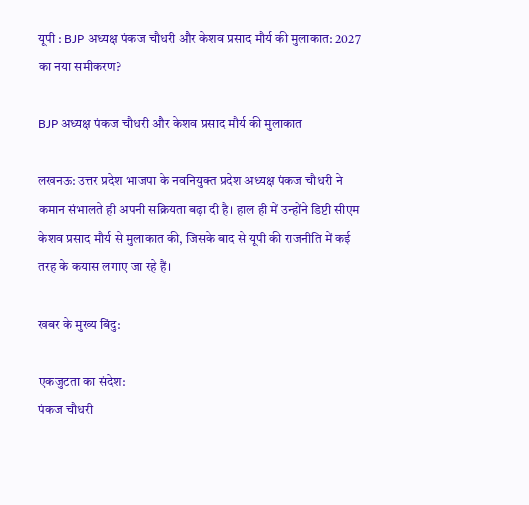यूपी : BJP अध्यक्ष पंकज चौधरी और केशव प्रसाद मौर्य की मुलाकात: 2027 का नया समीकरण?

BJP अध्यक्ष पंकज चौधरी और केशव प्रसाद मौर्य की मुलाकात

लखनऊ: उत्तर प्रदेश भाजपा के नवनियुक्त प्रदेश अध्यक्ष पंकज चौधरी ने कमान संभालते ही अपनी सक्रियता बढ़ा दी है। हाल ही में उन्होंने डिप्टी सीएम केशव प्रसाद मौर्य से मुलाकात की, जिसके बाद से यूपी की राजनीति में कई तरह के कयास लगाए जा रहे हैं।

खबर के मुख्य बिंदु:

एकजुटता का संदेश:
पंकज चौधरी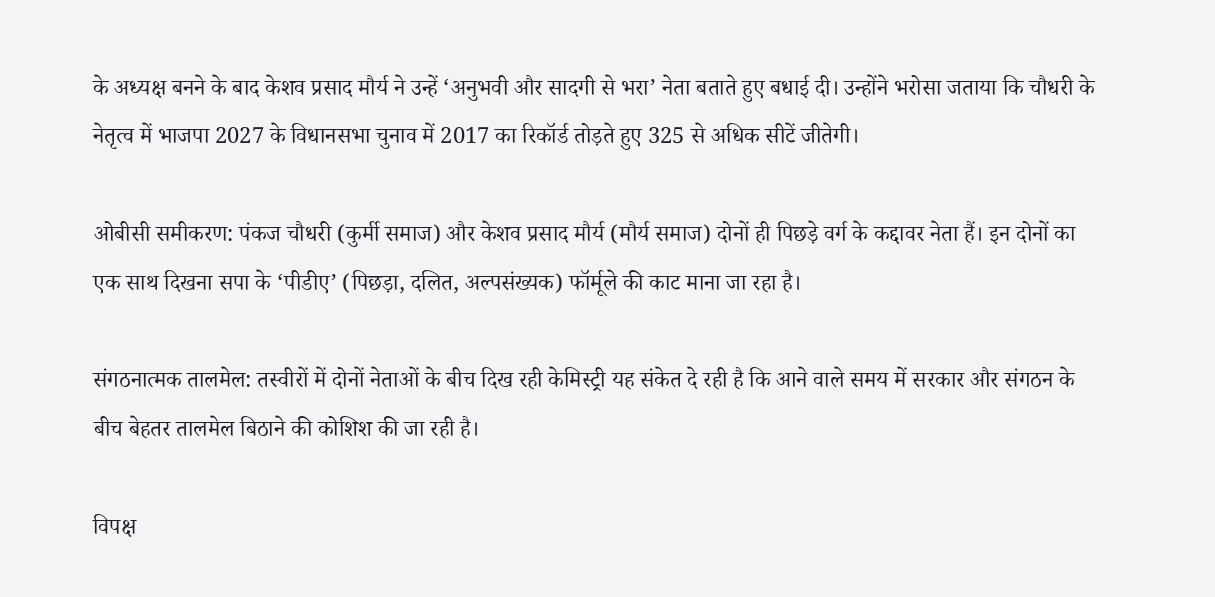के अध्यक्ष बनने के बाद केशव प्रसाद मौर्य ने उन्हें ‘अनुभवी और सादगी से भरा’ नेता बताते हुए बधाई दी। उन्होंने भरोसा जताया कि चौधरी के नेतृत्व में भाजपा 2027 के विधानसभा चुनाव में 2017 का रिकॉर्ड तोड़ते हुए 325 से अधिक सीटें जीतेगी।

ओबीसी समीकरण: पंकज चौधरी (कुर्मी समाज) और केशव प्रसाद मौर्य (मौर्य समाज) दोनों ही पिछड़े वर्ग के कद्दावर नेता हैं। इन दोनों का एक साथ दिखना सपा के ‘पीडीए’ (पिछड़ा, दलित, अल्पसंख्यक) फॉर्मूले की काट माना जा रहा है।

संगठनात्मक तालमेल: तस्वीरों में दोनों नेताओं के बीच दिख रही केमिस्ट्री यह संकेत दे रही है कि आने वाले समय में सरकार और संगठन के बीच बेहतर तालमेल बिठाने की कोशिश की जा रही है।

विपक्ष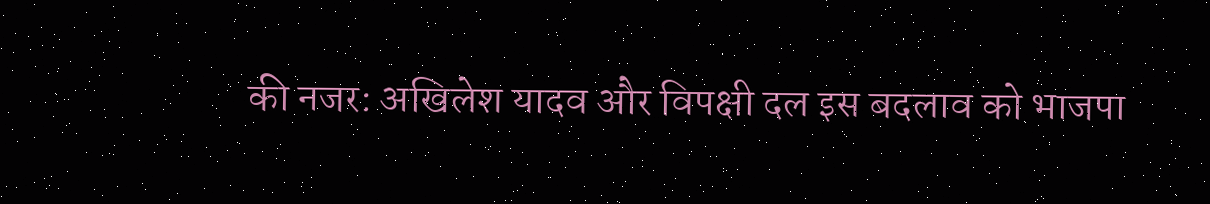की नजर: अखिलेश यादव और विपक्षी दल इस बदलाव को भाजपा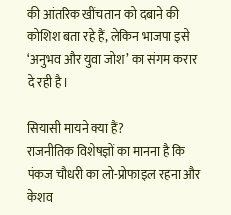की आंतरिक खींचतान को दबाने की कोशिश बता रहे हैं, लेकिन भाजपा इसे ‘अनुभव और युवा जोश’ का संगम करार दे रही है।

सियासी मायने क्या हैं?
राजनीतिक विशेषज्ञों का मानना है कि पंकज चौधरी का लो-प्रोफाइल रहना और केशव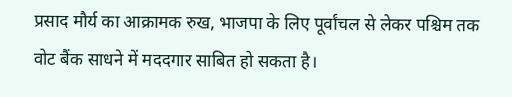प्रसाद मौर्य का आक्रामक रुख, भाजपा के लिए पूर्वांचल से लेकर पश्चिम तक वोट बैंक साधने में मददगार साबित हो सकता है।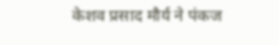केशव प्रसाद मौर्य ने पंकज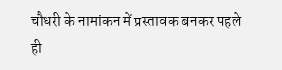चौधरी के नामांकन में प्रस्तावक बनकर पहले ही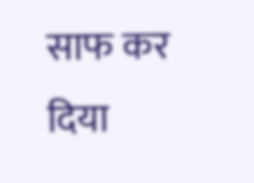साफ कर दिया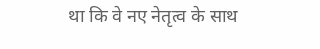था कि वे नए नेतृत्व के साथ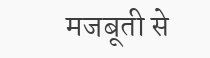मजबूती से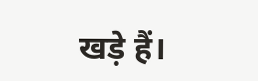खड़े हैं।